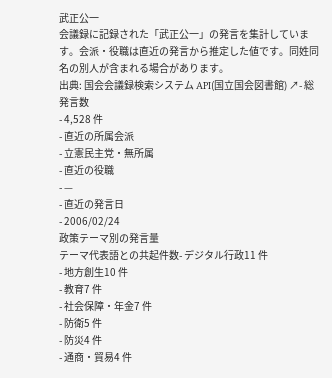武正公一
会議録に記録された「武正公一」の発言を集計しています。会派・役職は直近の発言から推定した値です。同姓同名の別人が含まれる場合があります。
出典: 国会会議録検索システム API(国立国会図書館) ↗- 総発言数
- 4,528 件
- 直近の所属会派
- 立憲民主党・無所属
- 直近の役職
- —
- 直近の発言日
- 2006/02/24
政策テーマ別の発言量
テーマ代表語との共起件数- デジタル行政11 件
- 地方創生10 件
- 教育7 件
- 社会保障・年金7 件
- 防衛5 件
- 防災4 件
- 通商・貿易4 件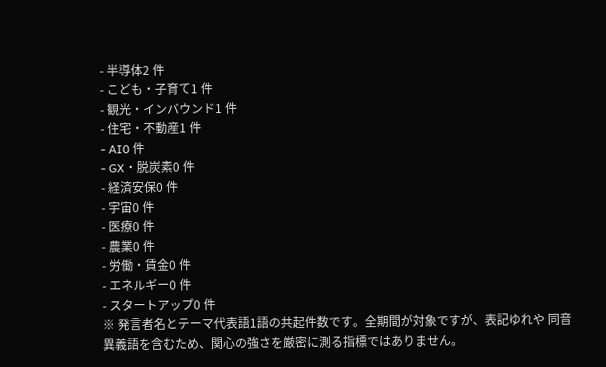- 半導体2 件
- こども・子育て1 件
- 観光・インバウンド1 件
- 住宅・不動産1 件
- AI0 件
- GX・脱炭素0 件
- 経済安保0 件
- 宇宙0 件
- 医療0 件
- 農業0 件
- 労働・賃金0 件
- エネルギー0 件
- スタートアップ0 件
※ 発言者名とテーマ代表語1語の共起件数です。全期間が対象ですが、表記ゆれや 同音異義語を含むため、関心の強さを厳密に測る指標ではありません。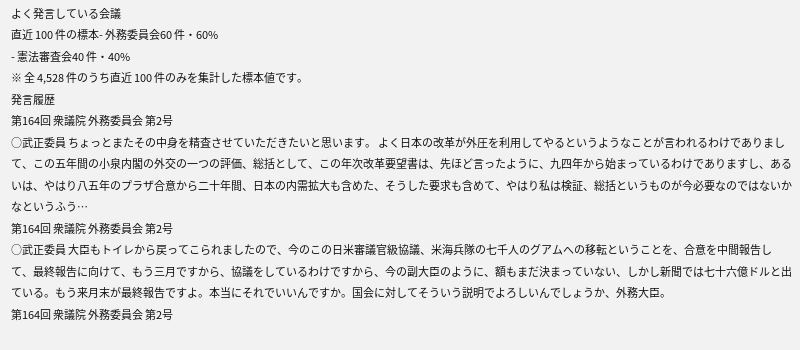よく発言している会議
直近 100 件の標本- 外務委員会60 件・60%
- 憲法審査会40 件・40%
※ 全 4,528 件のうち直近 100 件のみを集計した標本値です。
発言履歴
第164回 衆議院 外務委員会 第2号
○武正委員 ちょっとまたその中身を精査させていただきたいと思います。 よく日本の改革が外圧を利用してやるというようなことが言われるわけでありまして、この五年間の小泉内閣の外交の一つの評価、総括として、この年次改革要望書は、先ほど言ったように、九四年から始まっているわけでありますし、あるいは、やはり八五年のプラザ合意から二十年間、日本の内需拡大も含めた、そうした要求も含めて、やはり私は検証、総括というものが今必要なのではないかなというふう…
第164回 衆議院 外務委員会 第2号
○武正委員 大臣もトイレから戻ってこられましたので、今のこの日米審議官級協議、米海兵隊の七千人のグアムへの移転ということを、合意を中間報告して、最終報告に向けて、もう三月ですから、協議をしているわけですから、今の副大臣のように、額もまだ決まっていない、しかし新聞では七十六億ドルと出ている。もう来月末が最終報告ですよ。本当にそれでいいんですか。国会に対してそういう説明でよろしいんでしょうか、外務大臣。
第164回 衆議院 外務委員会 第2号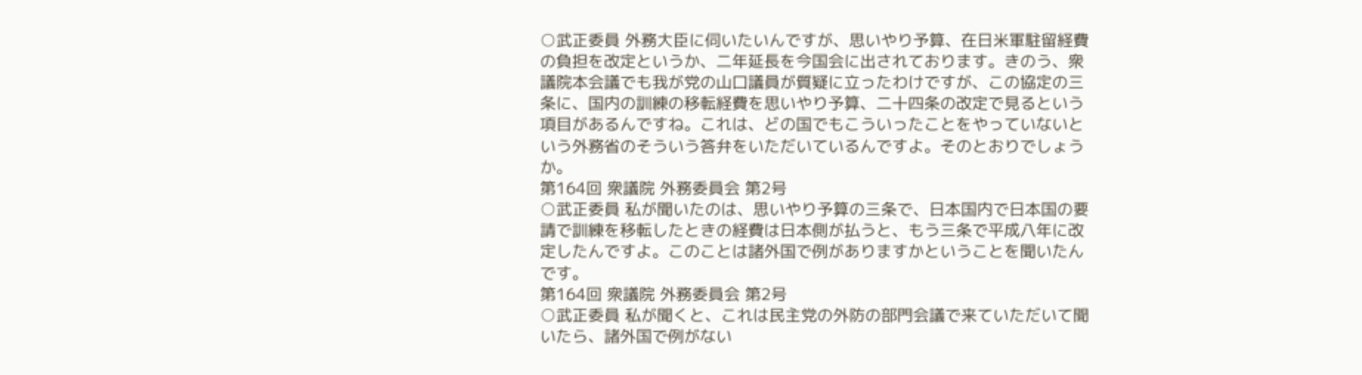○武正委員 外務大臣に伺いたいんですが、思いやり予算、在日米軍駐留経費の負担を改定というか、二年延長を今国会に出されております。きのう、衆議院本会議でも我が党の山口議員が質疑に立ったわけですが、この協定の三条に、国内の訓練の移転経費を思いやり予算、二十四条の改定で見るという項目があるんですね。これは、どの国でもこういったことをやっていないという外務省のそういう答弁をいただいているんですよ。そのとおりでしょうか。
第164回 衆議院 外務委員会 第2号
○武正委員 私が聞いたのは、思いやり予算の三条で、日本国内で日本国の要請で訓練を移転したときの経費は日本側が払うと、もう三条で平成八年に改定したんですよ。このことは諸外国で例がありますかということを聞いたんです。
第164回 衆議院 外務委員会 第2号
○武正委員 私が聞くと、これは民主党の外防の部門会議で来ていただいて聞いたら、諸外国で例がない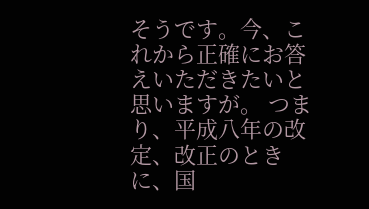そうです。今、これから正確にお答えいただきたいと思いますが。 つまり、平成八年の改定、改正のときに、国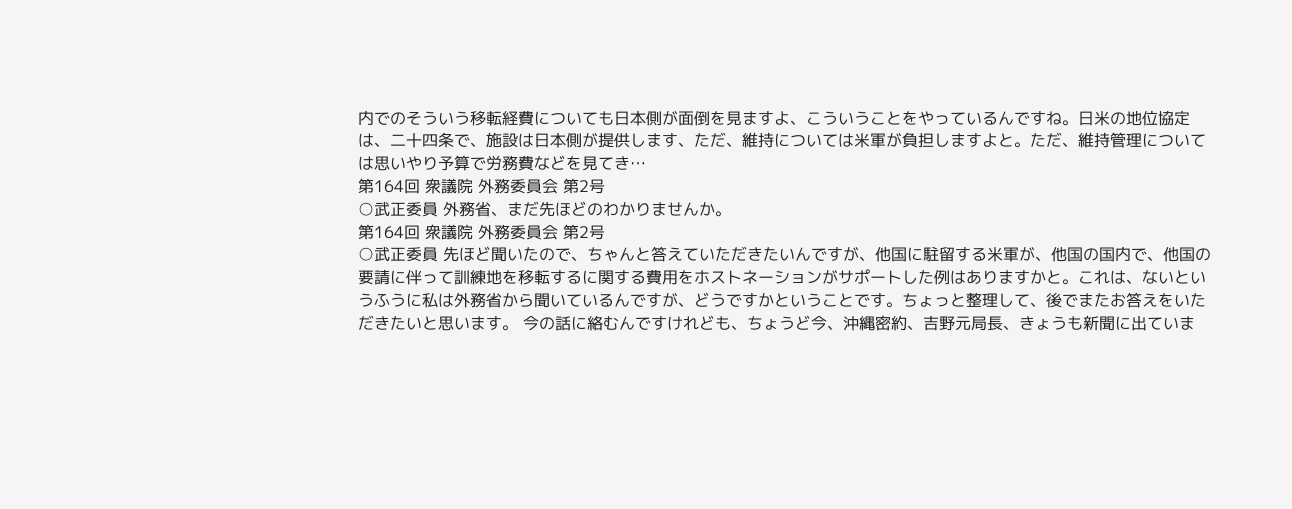内でのそういう移転経費についても日本側が面倒を見ますよ、こういうことをやっているんですね。日米の地位協定は、二十四条で、施設は日本側が提供します、ただ、維持については米軍が負担しますよと。ただ、維持管理については思いやり予算で労務費などを見てき…
第164回 衆議院 外務委員会 第2号
○武正委員 外務省、まだ先ほどのわかりませんか。
第164回 衆議院 外務委員会 第2号
○武正委員 先ほど聞いたので、ちゃんと答えていただきたいんですが、他国に駐留する米軍が、他国の国内で、他国の要請に伴って訓練地を移転するに関する費用をホストネーションがサポートした例はありますかと。これは、ないというふうに私は外務省から聞いているんですが、どうですかということです。ちょっと整理して、後でまたお答えをいただきたいと思います。 今の話に絡むんですけれども、ちょうど今、沖縄密約、吉野元局長、きょうも新聞に出ていま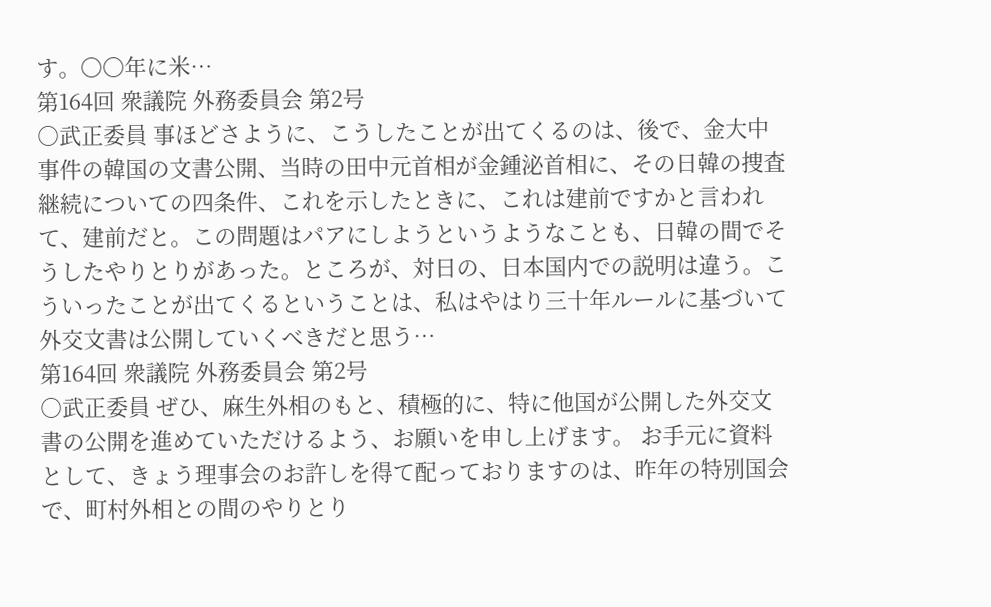す。〇〇年に米…
第164回 衆議院 外務委員会 第2号
○武正委員 事ほどさように、こうしたことが出てくるのは、後で、金大中事件の韓国の文書公開、当時の田中元首相が金鍾泌首相に、その日韓の捜査継続についての四条件、これを示したときに、これは建前ですかと言われて、建前だと。この問題はパアにしようというようなことも、日韓の間でそうしたやりとりがあった。ところが、対日の、日本国内での説明は違う。こういったことが出てくるということは、私はやはり三十年ルールに基づいて外交文書は公開していくべきだと思う…
第164回 衆議院 外務委員会 第2号
○武正委員 ぜひ、麻生外相のもと、積極的に、特に他国が公開した外交文書の公開を進めていただけるよう、お願いを申し上げます。 お手元に資料として、きょう理事会のお許しを得て配っておりますのは、昨年の特別国会で、町村外相との間のやりとり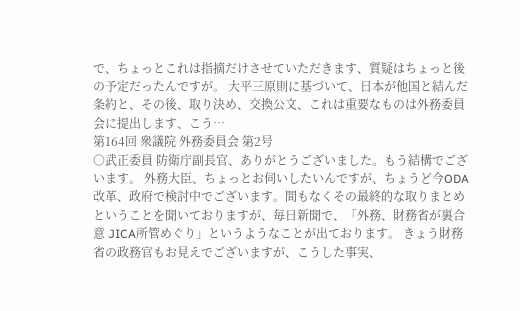で、ちょっとこれは指摘だけさせていただきます、質疑はちょっと後の予定だったんですが。 大平三原則に基づいて、日本が他国と結んだ条約と、その後、取り決め、交換公文、これは重要なものは外務委員会に提出します、こう…
第164回 衆議院 外務委員会 第2号
○武正委員 防衛庁副長官、ありがとうございました。もう結構でございます。 外務大臣、ちょっとお伺いしたいんですが、ちょうど今ODA改革、政府で検討中でございます。間もなくその最終的な取りまとめということを聞いておりますが、毎日新聞で、「外務、財務省が裏合意 JICA所管めぐり」というようなことが出ております。 きょう財務省の政務官もお見えでございますが、こうした事実、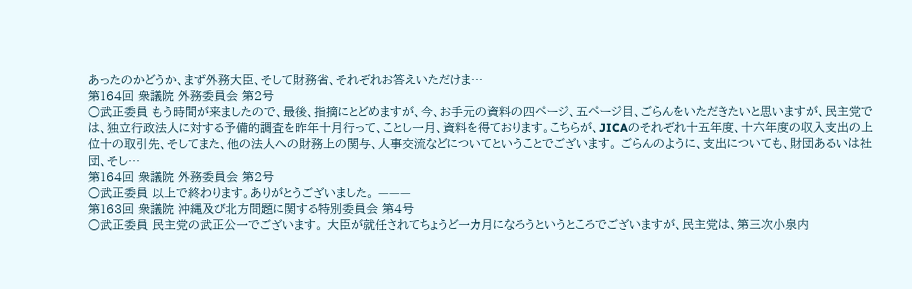あったのかどうか、まず外務大臣、そして財務省、それぞれお答えいただけま…
第164回 衆議院 外務委員会 第2号
○武正委員 もう時間が来ましたので、最後、指摘にとどめますが、今、お手元の資料の四ページ、五ページ目、ごらんをいただきたいと思いますが、民主党では、独立行政法人に対する予備的調査を昨年十月行って、ことし一月、資料を得ております。こちらが、JICAのそれぞれ十五年度、十六年度の収入支出の上位十の取引先、そしてまた、他の法人への財務上の関与、人事交流などについてということでございます。 ごらんのように、支出についても、財団あるいは社団、そし…
第164回 衆議院 外務委員会 第2号
○武正委員 以上で終わります。ありがとうございました。 ———
第163回 衆議院 沖縄及び北方問題に関する特別委員会 第4号
○武正委員 民主党の武正公一でございます。 大臣が就任されてちょうど一カ月になろうというところでございますが、民主党は、第三次小泉内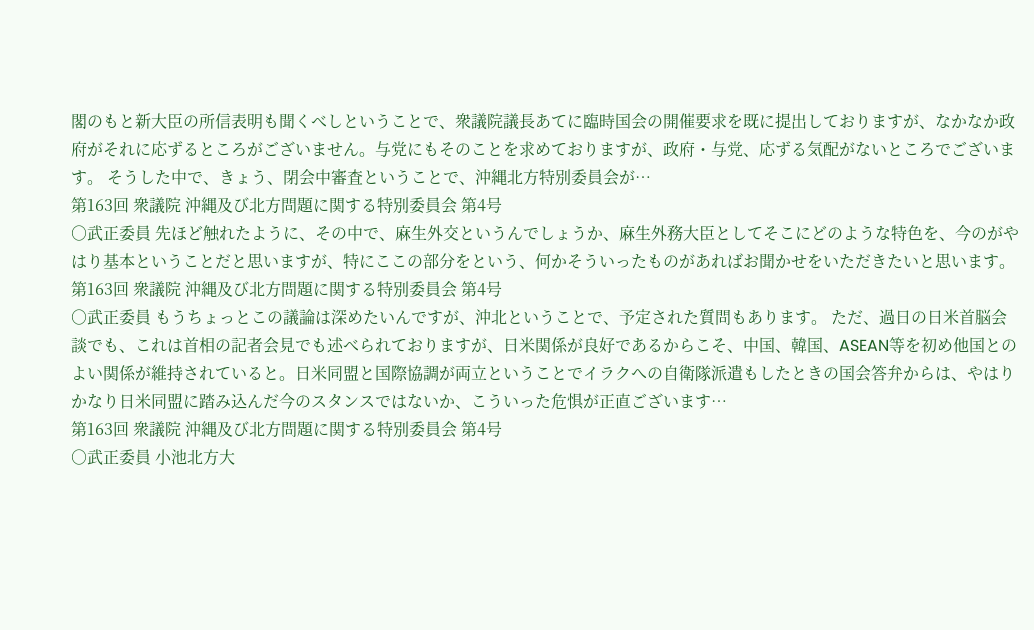閣のもと新大臣の所信表明も聞くべしということで、衆議院議長あてに臨時国会の開催要求を既に提出しておりますが、なかなか政府がそれに応ずるところがございません。与党にもそのことを求めておりますが、政府・与党、応ずる気配がないところでございます。 そうした中で、きょう、閉会中審査ということで、沖縄北方特別委員会が…
第163回 衆議院 沖縄及び北方問題に関する特別委員会 第4号
○武正委員 先ほど触れたように、その中で、麻生外交というんでしょうか、麻生外務大臣としてそこにどのような特色を、今のがやはり基本ということだと思いますが、特にここの部分をという、何かそういったものがあればお聞かせをいただきたいと思います。
第163回 衆議院 沖縄及び北方問題に関する特別委員会 第4号
○武正委員 もうちょっとこの議論は深めたいんですが、沖北ということで、予定された質問もあります。 ただ、過日の日米首脳会談でも、これは首相の記者会見でも述べられておりますが、日米関係が良好であるからこそ、中国、韓国、ASEAN等を初め他国とのよい関係が維持されていると。日米同盟と国際協調が両立ということでイラクへの自衛隊派遣もしたときの国会答弁からは、やはりかなり日米同盟に踏み込んだ今のスタンスではないか、こういった危惧が正直ございます…
第163回 衆議院 沖縄及び北方問題に関する特別委員会 第4号
○武正委員 小池北方大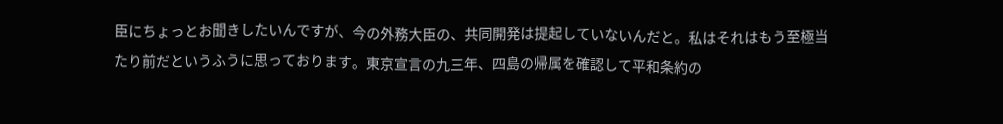臣にちょっとお聞きしたいんですが、今の外務大臣の、共同開発は提起していないんだと。私はそれはもう至極当たり前だというふうに思っております。東京宣言の九三年、四島の帰属を確認して平和条約の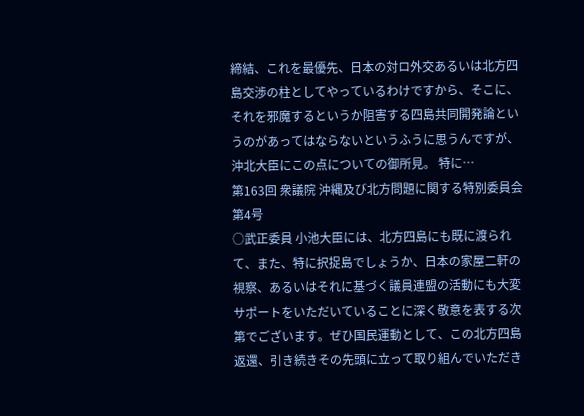締結、これを最優先、日本の対ロ外交あるいは北方四島交渉の柱としてやっているわけですから、そこに、それを邪魔するというか阻害する四島共同開発論というのがあってはならないというふうに思うんですが、沖北大臣にこの点についての御所見。 特に…
第163回 衆議院 沖縄及び北方問題に関する特別委員会 第4号
○武正委員 小池大臣には、北方四島にも既に渡られて、また、特に択捉島でしょうか、日本の家屋二軒の視察、あるいはそれに基づく議員連盟の活動にも大変サポートをいただいていることに深く敬意を表する次第でございます。ぜひ国民運動として、この北方四島返還、引き続きその先頭に立って取り組んでいただき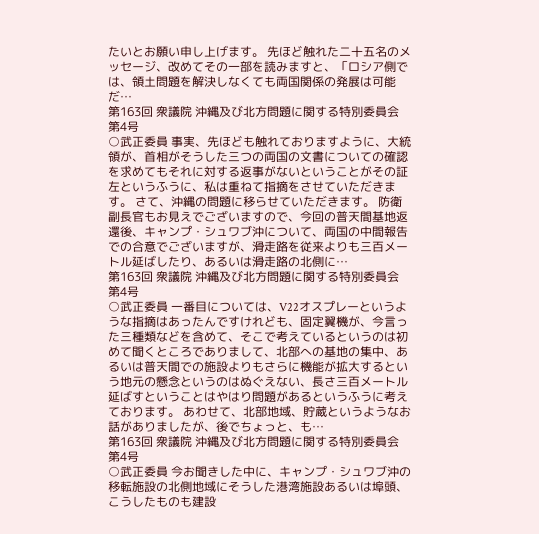たいとお願い申し上げます。 先ほど触れた二十五名のメッセージ、改めてその一部を読みますと、「ロシア側では、領土問題を解決しなくても両国関係の発展は可能だ…
第163回 衆議院 沖縄及び北方問題に関する特別委員会 第4号
○武正委員 事実、先ほども触れておりますように、大統領が、首相がそうした三つの両国の文書についての確認を求めてもそれに対する返事がないということがその証左というふうに、私は重ねて指摘をさせていただきます。 さて、沖縄の問題に移らせていただきます。 防衛副長官もお見えでございますので、今回の普天間基地返還後、キャンプ・シュワブ沖について、両国の中間報告での合意でございますが、滑走路を従来よりも三百メートル延ばしたり、あるいは滑走路の北側に…
第163回 衆議院 沖縄及び北方問題に関する特別委員会 第4号
○武正委員 一番目については、V22オスプレーというような指摘はあったんですけれども、固定翼機が、今言った三種類などを含めて、そこで考えているというのは初めて聞くところでありまして、北部への基地の集中、あるいは普天間での施設よりもさらに機能が拡大するという地元の懸念というのはぬぐえない、長さ三百メートル延ばすということはやはり問題があるというふうに考えております。 あわせて、北部地域、貯蔵というようなお話がありましたが、後でちょっと、も…
第163回 衆議院 沖縄及び北方問題に関する特別委員会 第4号
○武正委員 今お聞きした中に、キャンプ・シュワブ沖の移転施設の北側地域にそうした港湾施設あるいは埠頭、こうしたものも建設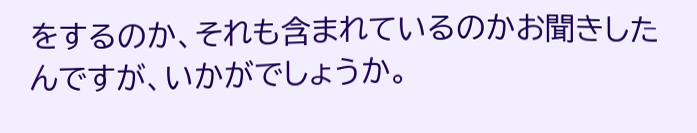をするのか、それも含まれているのかお聞きしたんですが、いかがでしょうか。